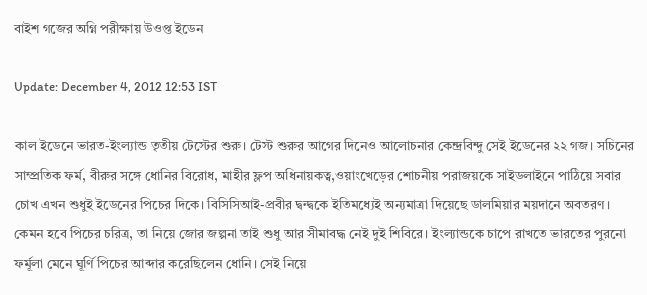বাইশ গজের অগ্নি পরীক্ষায় উওপ্ত ইডেন

Update: December 4, 2012 12:53 IST

কাল ইডেনে ভারত-ইংল্যান্ড তৃতীয় টেস্টের শুরু। টেস্ট শুরুর আগের দিনেও আলোচনার কেন্দ্রবিন্দু সেই ইডেনের ২২ গজ। সচিনের সাম্প্রতিক ফর্ম, বীরুর সঙ্গে ধোনির বিরোধ, মাহীর ফ্লপ অধিনায়কত্ব,ওয়াংখেড়ের শোচনীয় পরাজয়কে সাইডলাইনে পাঠিয়ে সবার চোখ এখন শুধুই ইডেনের পিচের দিকে। বিসিসিআই-প্রবীর দ্বন্দ্বকে ইতিমধ্যেই অন্যমাত্রা দিয়েছে ডালমিয়ার ময়দানে অবতরণ। কেমন হবে পিচের চরিত্র, তা নিয়ে জোর জল্পনা তাই শুধু আর সীমাবদ্ধ নেই দুই শিবিরে। ইংল্যান্ডকে চাপে রাখতে ভারতের পুরনো ফর্মূলা মেনে ঘূর্ণি পিচের আব্দার করেছিলেন ধোনি। সেই নিয়ে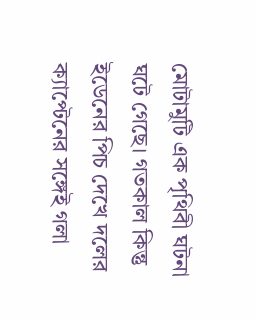মোটামুটি এক পৃথিবী ঘটনা ঘটে গেছে। গতকাল কিন্তু ইডেনের পিচ দেখে দলের ক্যাপ্টেনের সঙ্গেই গলা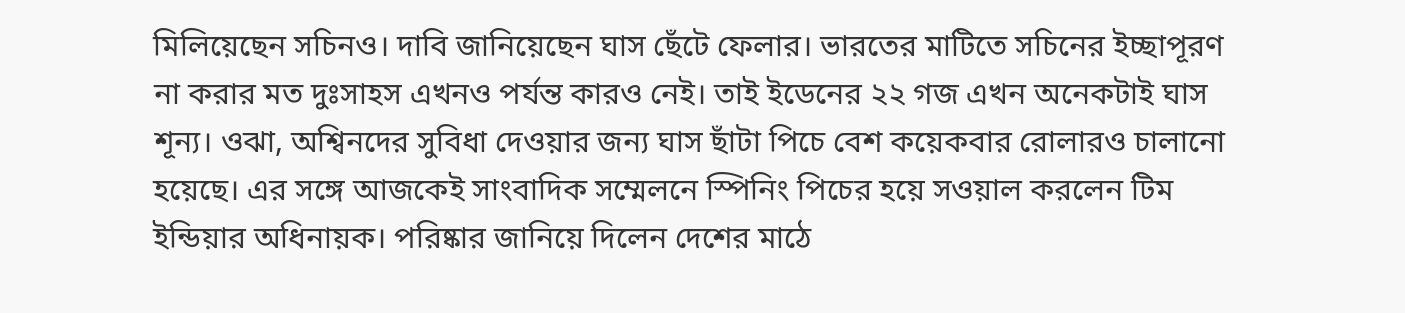মিলিয়েছেন সচিনও। দাবি জানিয়েছেন ঘাস ছেঁটে ফেলার। ভারতের মাটিতে সচিনের ইচ্ছাপূরণ না করার মত দুঃসাহস এখনও পর্যন্ত কারও নেই। তাই ইডেনের ২২ গজ এখন অনেকটাই ঘাস শূন্য। ওঝা, অশ্বিনদের সুবিধা দেওয়ার জন্য ঘাস ছাঁটা পিচে বেশ কয়েকবার রোলারও চালানো হয়েছে। এর সঙ্গে আজকেই সাংবাদিক সম্মেলনে স্পিনিং পিচের হয়ে সওয়াল করলেন টিম ইন্ডিয়ার অধিনায়ক। পরিষ্কার জানিয়ে দিলেন দেশের মাঠে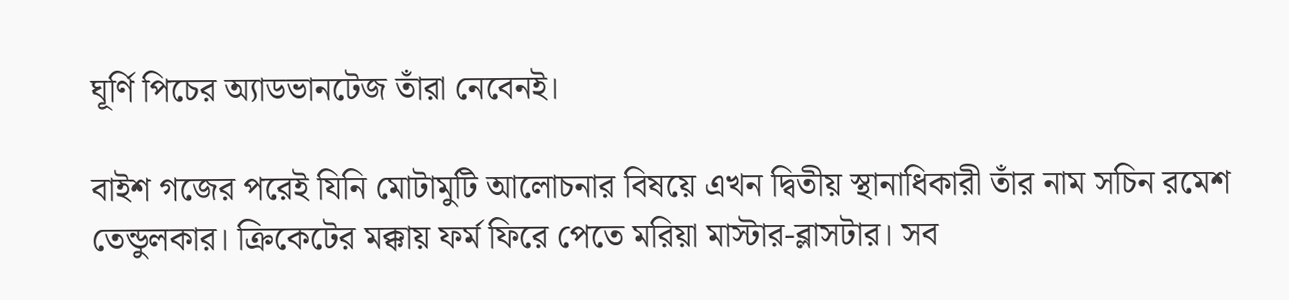ঘূর্ণি পিচের অ্যাডভানটেজ তাঁরা নেবেনই।

বাইশ গজের পরেই যিনি মোটামুটি আলোচনার বিষয়ে এখন দ্বিতীয় স্থানাধিকারী তাঁর নাম সচিন রমেশ তেন্ডুলকার। ক্রিকেটের মক্কায় ফর্ম ফিরে পেতে মরিয়া মাস্টার-ব্লাসটার। সব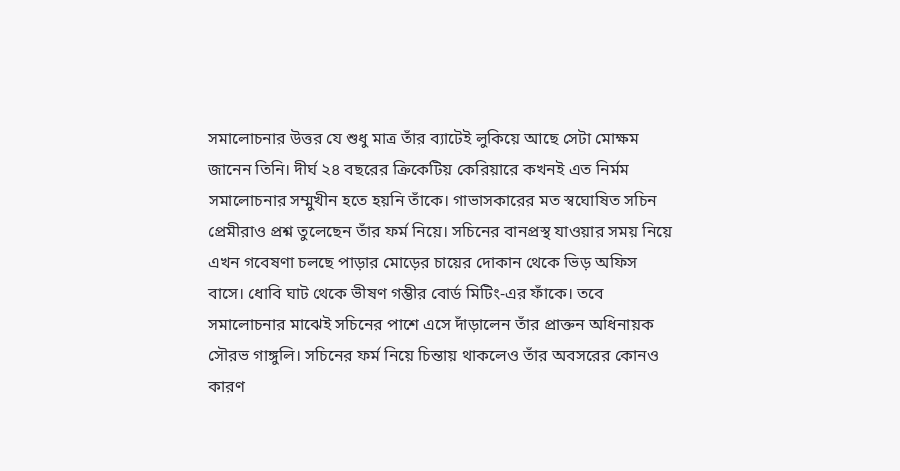সমালোচনার উত্তর যে শুধু মাত্র তাঁর ব্যাটেই লুকিয়ে আছে সেটা মোক্ষম জানেন তিনি। দীর্ঘ ২৪ বছরের ক্রিকেটিয় কেরিয়ারে কখনই এত নির্মম সমালোচনার সম্মুখীন হতে হয়নি তাঁকে। গাভাসকারের মত স্বঘোষিত সচিন প্রেমীরাও প্রশ্ন তুলেছেন তাঁর ফর্ম নিয়ে। সচিনের বানপ্রস্থ যাওয়ার সময় নিয়ে এখন গবেষণা চলছে পাড়ার মোড়ের চায়ের দোকান থেকে ভিড় অফিস বাসে। ধোবি ঘাট থেকে ভীষণ গম্ভীর বোর্ড মিটিং-এর ফাঁকে। তবে সমালোচনার মাঝেই সচিনের পাশে এসে দাঁড়ালেন তাঁর প্রাক্তন অধিনায়ক সৌরভ গাঙ্গুলি। সচিনের ফর্ম নিয়ে চিন্তায় থাকলেও তাঁর অবসরের কোনও কারণ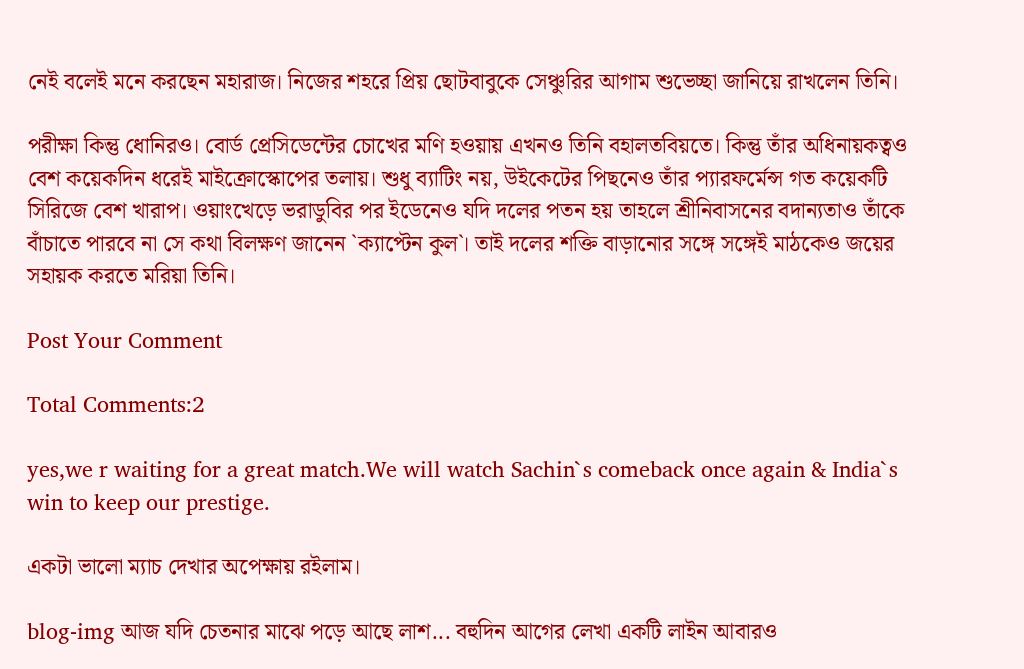নেই বলেই মনে করছেন মহারাজ। নিজের শহরে প্রিয় ছোটবাবুকে সেঞ্চুরির আগাম শুভেচ্ছা জানিয়ে রাখলেন তিনি।

পরীক্ষা কিন্তু ধোনিরও। বোর্ড প্রেসিডেন্টের চোখের মণি হওয়ায় এখনও তিনি বহালতবিয়তে। কিন্তু তাঁর অধিনায়কত্বও বেশ কয়েকদিন ধরেই মাইক্রোস্কোপের তলায়। শুধু ব্যাটিং নয়, উইকেটের পিছনেও তাঁর প্যারফর্মেন্স গত কয়েকটি সিরিজে বেশ খারাপ। ওয়াংখেড়ে ভরাডুবির পর ইডেনেও যদি দলের পতন হয় তাহলে শ্রীনিবাসনের বদান্যতাও তাঁকে বাঁচাতে পারবে না সে কথা বিলক্ষণ জানেন `ক্যাপ্টেন কুল`। তাই দলের শক্তি বাড়ানোর সঙ্গে সঙ্গেই মাঠকেও জয়ের সহায়ক করতে মরিয়া তিনি।

Post Your Comment

Total Comments:2

yes,we r waiting for a great match.We will watch Sachin`s comeback once again & India`s win to keep our prestige.

একটা ভালো ম্যাচ দেখার অপেক্ষায় রইলাম।

blog-img আজ যদি চেতনার মাঝে পড়ে আছে লাশ... বহুদিন আগের লেখা একটি লাইন আবারও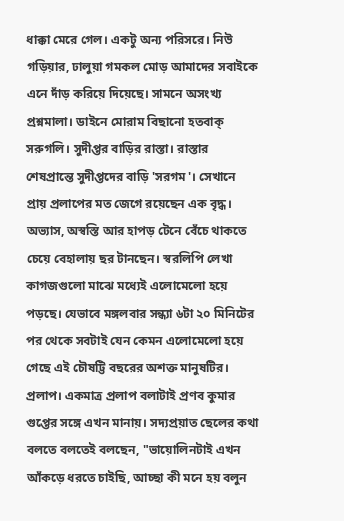ধাক্কা মেরে গেল। একটু অন্য পরিসরে। নিউ গড়িয়ার, ঢালুয়া গমকল মোড় আমাদের সবাইকে এনে দাঁড় করিয়ে দিয়েছে। সামনে অসংখ্য প্রশ্নমালা। ডাইনে মোরাম বিছানো হতবাক্ সরুগলি। সুদীপ্তর বাড়ির রাস্তা। রাস্তার শেষপ্রান্তে সুদীপ্তদের বাড়ি 'সরগম'। সেখানে প্রায় প্রলাপের মত জেগে রয়েছেন এক বৃদ্ধ। অভ্যাস, অস্বস্তি আর হাপড় টেনে বেঁচে থাকতে চেয়ে বেহালায় ছর টানছেন। স্বরলিপি লেখা কাগজগুলো মাঝে মধ্যেই এলোমেলো হয়ে পড়ছে। যেভাবে মঙ্গলবার সন্ধ্যা ৬টা ২০ মিনিটের পর থেকে সবটাই যেন কেমন এলোমেলো হয়ে গেছে এই চৌষট্টি বছরের অশক্ত মানুষটির। প্রলাপ। একমাত্র প্রলাপ বলাটাই প্রণব কুমার গুপ্তের সঙ্গে এখন মানায়। সদ্যপ্রয়াত ছেলের কথা বলতে বলতেই বলছেন, "ভায়োলিনটাই এখন আঁকড়ে ধরতে চাইছি, আচ্ছা কী মনে হয় বলুন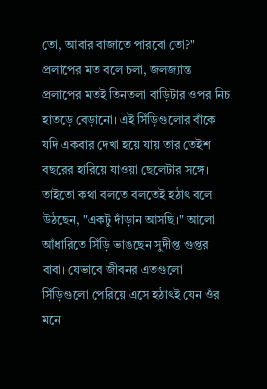তো, আবার বাজাতে পারবো তো?" প্রলাপের মত বলে চলা, জলজ্যান্ত প্রলাপের মতই তিনতলা বাড়িটার ওপর নিচ হাতড়ে বেড়ানো। এই সিঁড়িগুলোর বাঁকে যদি একবার দেখা হয়ে যায় তার তেইশ বছরের হারিয়ে যাওয়া ছেলেটার সঙ্গে। তাইতো কথা বলতে বলতেই হঠাত্‍ বলে উঠছেন, "একটু দাঁড়ান আসছি।" আলো আঁধারিতে সিঁড়ি ভাঙছেন সুদীপ্ত গুপ্তর বাবা। যেভাবে জীবনর এতগুলো সিঁড়িগুলো পেরিয়ে এসে হঠাত্‍ই যেন ওঁর মনে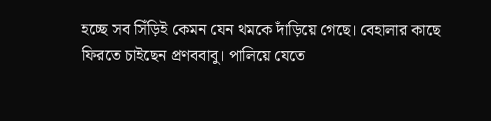হচ্ছে সব সিঁড়িই কেমন যেন থমকে দাঁড়িয়ে গেছে। বেহালার কাছে ফিরতে চাইছেন প্রণববাবু। পালিয়ে যেতে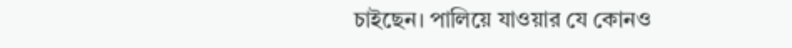চাইছেন। পালিয়ে যাওয়ার যে কোনও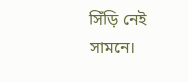সিঁড়ি নেই সামনে।